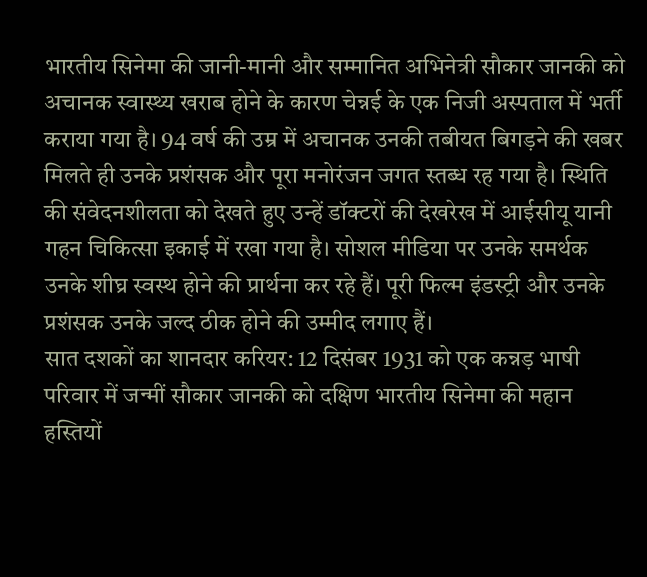भारतीय सिनेमा की जानी-मानी और सम्मानित अभिनेत्री सौकार जानकी को अचानक स्वास्थ्य खराब होने के कारण चेन्नई के एक निजी अस्पताल में भर्ती कराया गया है। 94 वर्ष की उम्र में अचानक उनकी तबीयत बिगड़ने की खबर मिलते ही उनके प्रशंसक और पूरा मनोरंजन जगत स्तब्ध रह गया है। स्थिति की संवेदनशीलता को देखते हुए उन्हें डॉक्टरों की देखरेख में आईसीयू यानी गहन चिकित्सा इकाई में रखा गया है। सोशल मीडिया पर उनके समर्थक उनके शीघ्र स्वस्थ होने की प्रार्थना कर रहे हैं। पूरी फिल्म इंडस्ट्री और उनके प्रशंसक उनके जल्द ठीक होने की उम्मीद लगाए हैं।
सात दशकों का शानदार करियर: 12 दिसंबर 1931 को एक कन्नड़ भाषी परिवार में जन्मीं सौकार जानकी को दक्षिण भारतीय सिनेमा की महान हस्तियों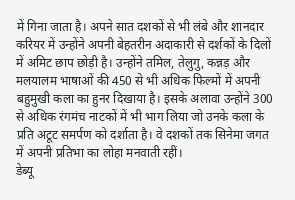में गिना जाता है। अपने सात दशकों से भी लंबे और शानदार करियर में उन्होंने अपनी बेहतरीन अदाकारी से दर्शकों के दिलों में अमिट छाप छोड़ी है। उन्होंने तमिल, तेलुगु, कन्नड़ और मलयालम भाषाओं की 450 से भी अधिक फिल्मों में अपनी बहुमुखी कला का हुनर दिखाया है। इसके अलावा उन्होंने 300 से अधिक रंगमंच नाटकों में भी भाग लिया जो उनके कला के प्रति अटूट समर्पण को दर्शाता है। वे दशकों तक सिनेमा जगत में अपनी प्रतिभा का लोहा मनवाती रहीं।
डेब्यू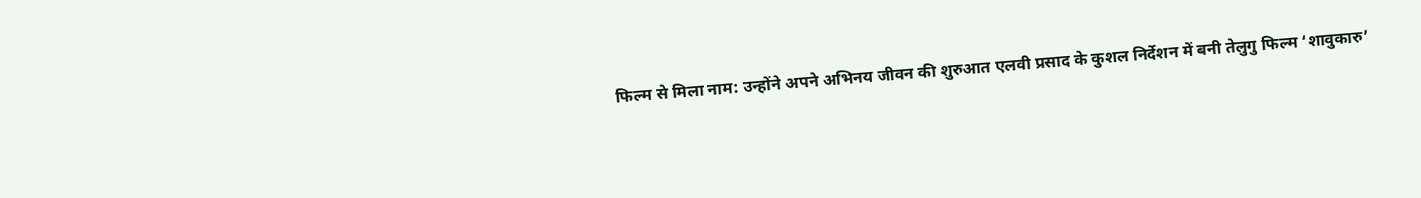फिल्म से मिला नाम: उन्होंने अपने अभिनय जीवन की शुरुआत एलवी प्रसाद के कुशल निर्देशन में बनी तेलुगु फिल्म ‘शावुकारु’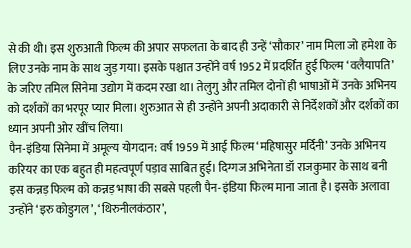से की थी। इस शुरुआती फिल्म की अपार सफलता के बाद ही उन्हें ‘सौकार’ नाम मिला जो हमेशा के लिए उनके नाम के साथ जुड़ गया। इसके पश्चात उन्होंने वर्ष 1952 में प्रदर्शित हुई फिल्म ‘वलैयापति’ के जरिए तमिल सिनेमा उद्योग में कदम रखा था। तेलुगु और तमिल दोनों ही भाषाओं में उनके अभिनय को दर्शकों का भरपूर प्यार मिला। शुरुआत से ही उन्होंने अपनी अदाकारी से निर्देशकों और दर्शकों का ध्यान अपनी ओर खींच लिया।
पैन-इंडिया सिनेमा में अमूल्य योगदान: वर्ष 1959 में आई फिल्म ‘महिषासुर मर्दिनी’ उनके अभिनय करियर का एक बहुत ही महत्वपूर्ण पड़ाव साबित हुई। दिग्गज अभिनेता डॉ राजकुमार के साथ बनी इस कन्नड़ फिल्म को कन्नड़ भाषा की सबसे पहली पैन-इंडिया फिल्म माना जाता है। इसके अलावा उन्होंने ‘इरु कोडुगल’, ‘थिरुनीलकंठार’,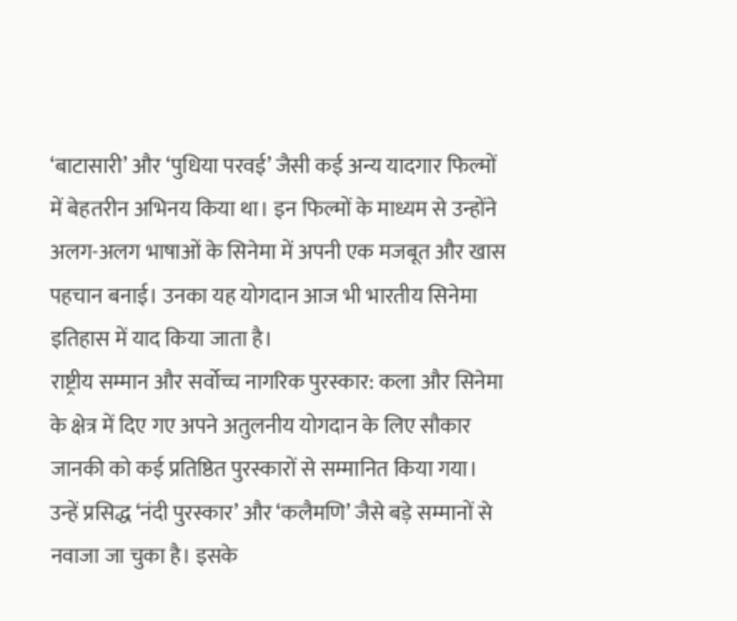‘बाटासारी’ और ‘पुधिया परवई’ जैसी कई अन्य यादगार फिल्मों में बेहतरीन अभिनय किया था। इन फिल्मों के माध्यम से उन्होंने अलग-अलग भाषाओं के सिनेमा में अपनी एक मजबूत और खास पहचान बनाई। उनका यह योगदान आज भी भारतीय सिनेमा इतिहास में याद किया जाता है।
राष्ट्रीय सम्मान और सर्वोच्च नागरिक पुरस्कार: कला और सिनेमा के क्षेत्र में दिए गए अपने अतुलनीय योगदान के लिए सौकार जानकी को कई प्रतिष्ठित पुरस्कारों से सम्मानित किया गया। उन्हें प्रसिद्ध ‘नंदी पुरस्कार’ और ‘कलैमणि’ जैसे बड़े सम्मानों से नवाजा जा चुका है। इसके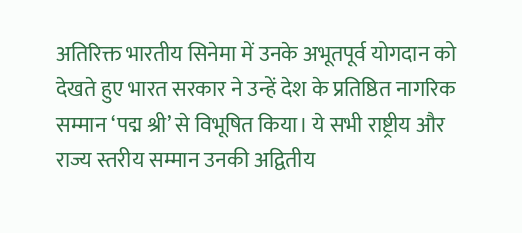अतिरिक्त भारतीय सिनेमा में उनके अभूतपूर्व योगदान को देखते हुए भारत सरकार ने उन्हें देश के प्रतिष्ठित नागरिक सम्मान ‘पद्म श्री’ से विभूषित किया। ये सभी राष्ट्रीय और राज्य स्तरीय सम्मान उनकी अद्वितीय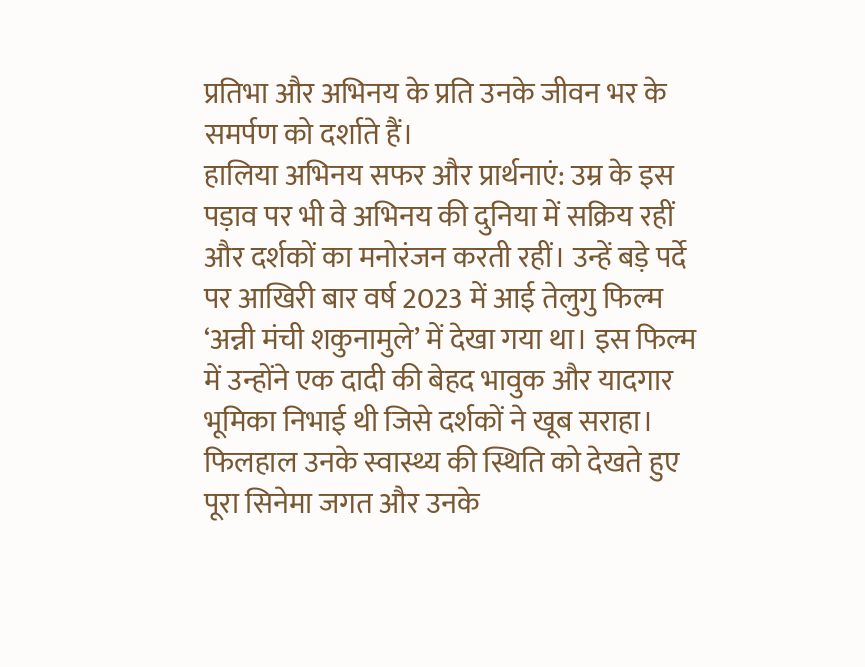प्रतिभा और अभिनय के प्रति उनके जीवन भर के समर्पण को दर्शाते हैं।
हालिया अभिनय सफर और प्रार्थनाएं: उम्र के इस पड़ाव पर भी वे अभिनय की दुनिया में सक्रिय रहीं और दर्शकों का मनोरंजन करती रहीं। उन्हें बड़े पर्दे पर आखिरी बार वर्ष 2023 में आई तेलुगु फिल्म ‘अन्नी मंची शकुनामुले’ में देखा गया था। इस फिल्म में उन्होंने एक दादी की बेहद भावुक और यादगार भूमिका निभाई थी जिसे दर्शकों ने खूब सराहा। फिलहाल उनके स्वास्थ्य की स्थिति को देखते हुए पूरा सिनेमा जगत और उनके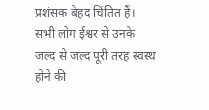प्रशंसक बेहद चिंतित हैं। सभी लोग ईश्वर से उनके जल्द से जल्द पूरी तरह स्वस्थ होने की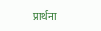प्रार्थना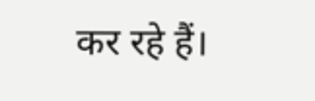कर रहे हैं।